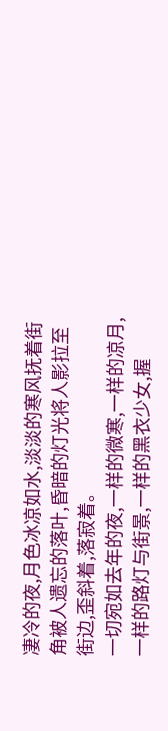凄冷的夜,月色冰凉如水,淡淡的寒风抚着街角被人遗忘的落叶,昏暗的灯光将人影拉至街边,歪斜着,落寂着。
一切宛如去年的夜,一样的微寒,一样的凉月,一样的路灯与街景,一样的黑衣少女,握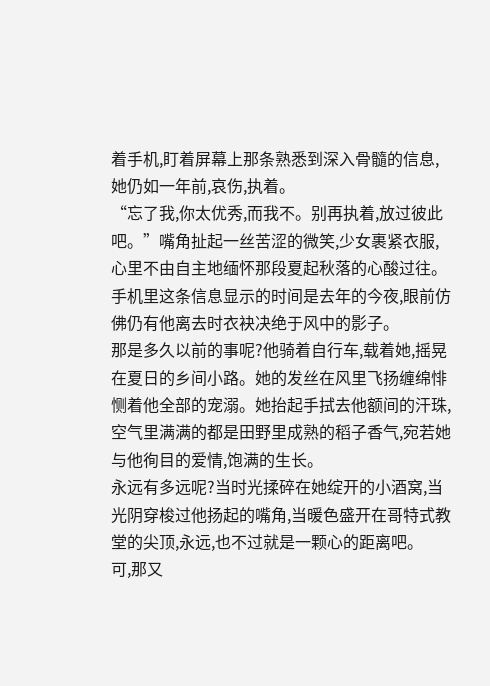着手机,盯着屏幕上那条熟悉到深入骨髓的信息,她仍如一年前,哀伤,执着。
“忘了我,你太优秀,而我不。别再执着,放过彼此吧。”嘴角扯起一丝苦涩的微笑,少女裹紧衣服,心里不由自主地缅怀那段夏起秋落的心酸过往。手机里这条信息显示的时间是去年的今夜,眼前仿佛仍有他离去时衣袂决绝于风中的影子。
那是多久以前的事呢?他骑着自行车,载着她,摇晃在夏日的乡间小路。她的发丝在风里飞扬缠绵悱恻着他全部的宠溺。她抬起手拭去他额间的汗珠,空气里满满的都是田野里成熟的稻子香气,宛若她与他徇目的爱情,饱满的生长。
永远有多远呢?当时光揉碎在她绽开的小酒窝,当光阴穿梭过他扬起的嘴角,当暖色盛开在哥特式教堂的尖顶,永远,也不过就是一颗心的距离吧。
可,那又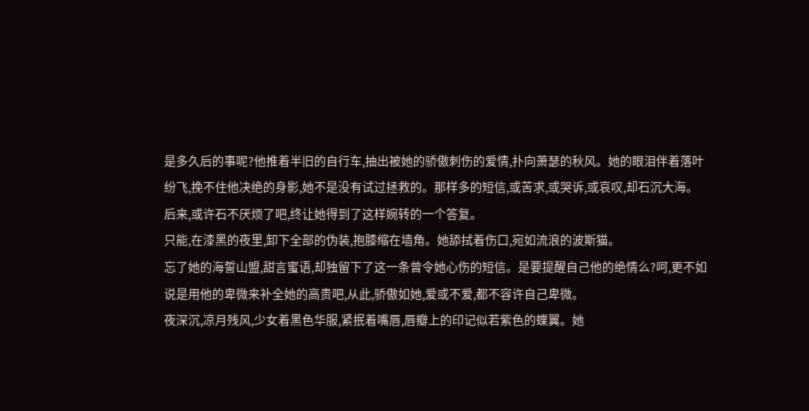是多久后的事呢?他推着半旧的自行车,抽出被她的骄傲刺伤的爱情,扑向萧瑟的秋风。她的眼泪伴着落叶纷飞,挽不住他决绝的身影,她不是没有试过拯救的。那样多的短信,或苦求,或哭诉,或哀叹,却石沉大海。后来,或许石不厌烦了吧,终让她得到了这样婉转的一个答复。
只能,在漆黑的夜里,卸下全部的伪装,抱膝缩在墙角。她舔拭着伤口,宛如流浪的波斯猫。
忘了她的海誓山盟,甜言蜜语,却独留下了这一条曾令她心伤的短信。是要提醒自己他的绝情么?呵,更不如说是用他的卑微来补全她的高贵吧,从此,骄傲如她,爱或不爱,都不容许自己卑微。
夜深沉,凉月残风,少女着黑色华服,紧抿着嘴唇,唇瓣上的印记似若紫色的蝶翼。她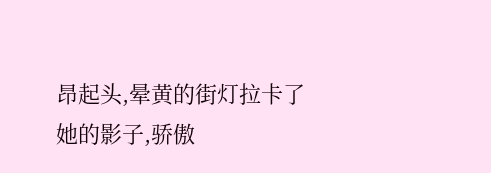昂起头,晕黄的街灯拉卡了她的影子,骄傲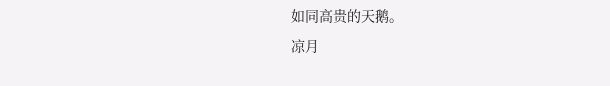如同高贵的天鹅。
凉月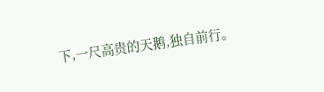下,一尺高贵的天鹅,独自前行。